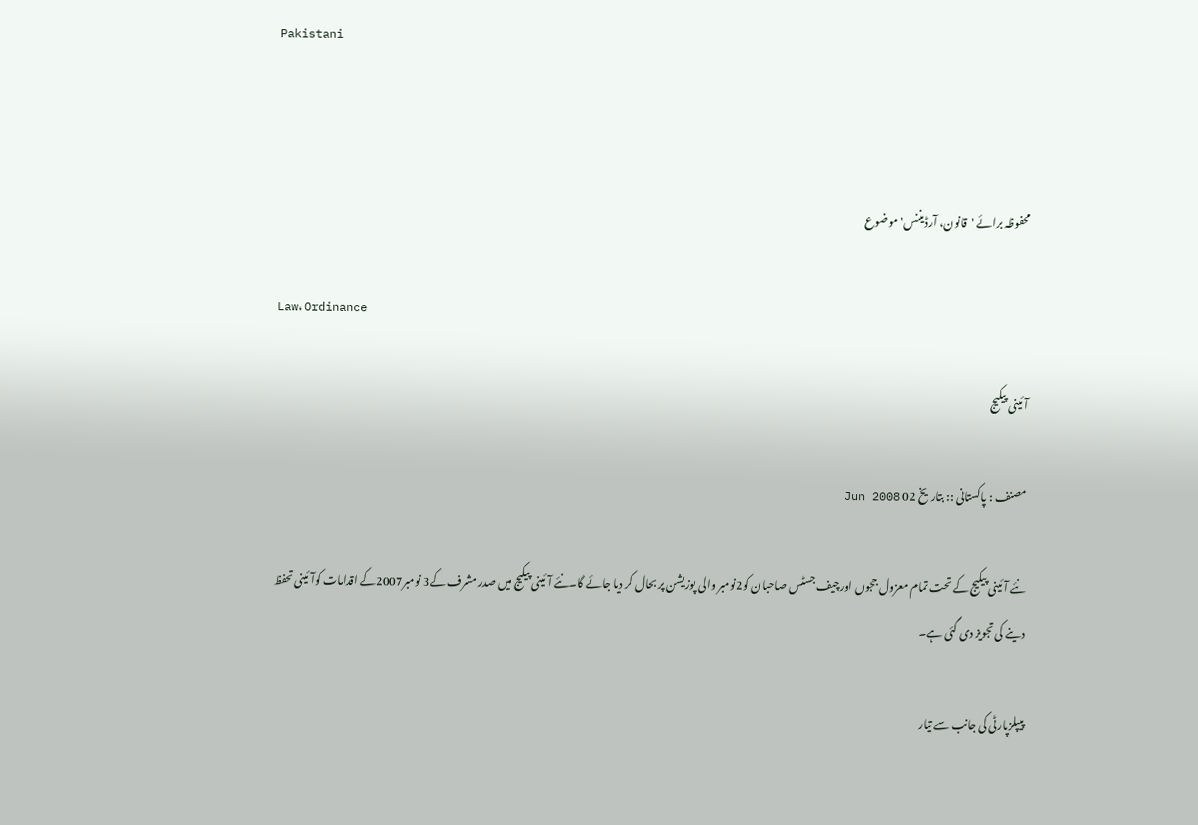Pakistani



محفوظہ برائے 'قانون، آرڈیننس' موضوع

Law، Ordinance

آئینی پیکیج

مصنف : پاکستانی :: بتاریخ 02 Jun 2008

نئے آئینی پیکیج کے تحت تمام معزول ججوں اورچیف جسٹس صاحبان کو2نومبر والی پوزیشن پر بحال کر دیا جائے گا۔نئے آئینی پیکیج میں صدر مشرف کے3 نومبر2007کے اقدامات کوآئینی تحفظ دینے کی تجویز دی گئی ہے۔

پیپلزپارٹی کی جانب سے تیار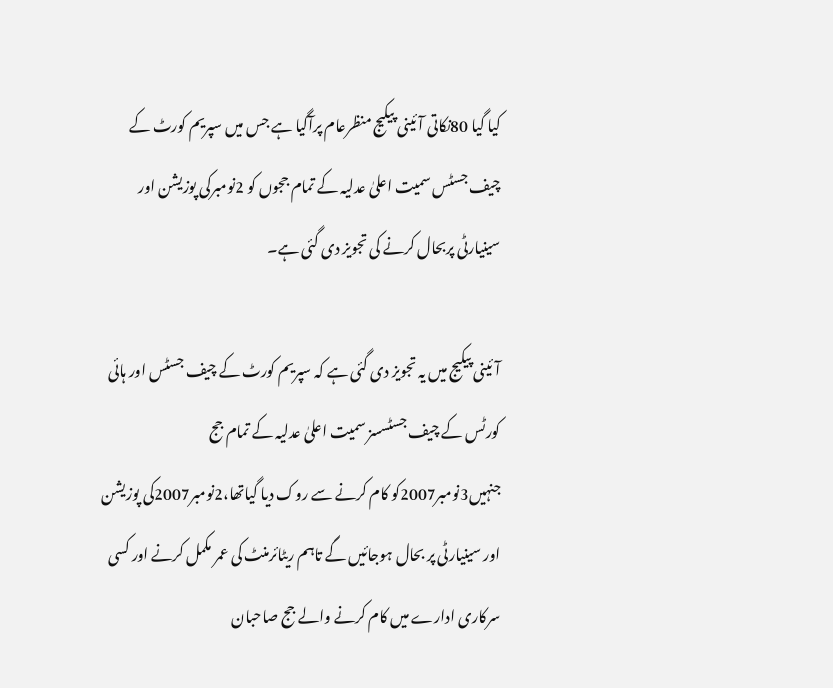کیا گیا 80نکاتی آئینی پیکیج منظرعام پرآگیا ہے جس میں سپریم کورٹ کے چیف جسٹس سمیت اعلیٰ عدلیہ کے تمام ججوں کو 2نومبرکی پوزیشن اور سینیارٹی پربحال کرنے کی تجویز دی گئی ہے۔

آئینی پیکیج میں یہ تجویز دی گئی ہے کہ سپریم کورٹ کے چیف جسٹس اور ہائی کورٹس کے چیف جسٹسسز سمیت اعلیٰ عدلیہ کے تمام جج جنہیں3نومبر2007کو کام کرنے سے روک دیا گیاتھا،2نومبر2007کی پوزیشن اور سینیارٹی پر بحال ہوجائیں گے تاہم ریٹائرمنٹ کی عمر مکمل کرنے اور کسی سرکاری ادارے میں کام کرنے والے جج صاحبان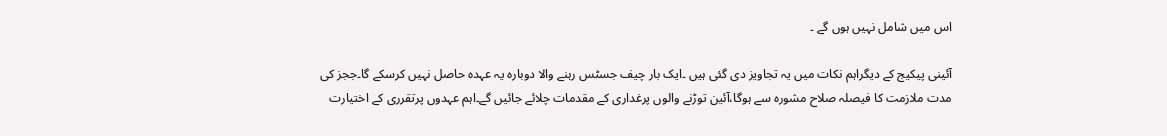اس میں شامل نہیں ہوں گے ۔

آئینی پیکیج کے دیگراہم نکات میں یہ تجاویز دی گئی ہیں ۔ایک بار چیف جسٹس رہنے والا دوبارہ یہ عہدہ حاصل نہیں کرسکے گا۔ججز کی مدت ملازمت کا فیصلہ صلاح مشورہ سے ہوگا،آئین توڑنے والوں پرغداری کے مقدمات چلائے جائیں گے۔اہم عہدوں پرتقرری کے اختیارت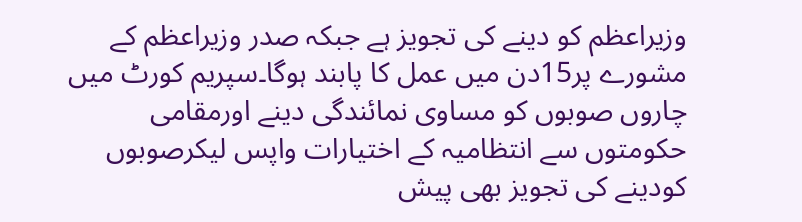وزیراعظم کو دینے کی تجویز ہے جبکہ صدر وزیراعظم کے مشورے پر15دن میں عمل کا پابند ہوگا۔سپریم کورٹ میں چاروں صوبوں کو مساوی نمائندگی دینے اورمقامی حکومتوں سے انتظامیہ کے اختیارات واپس لیکرصوبوں کودینے کی تجویز بھی پیش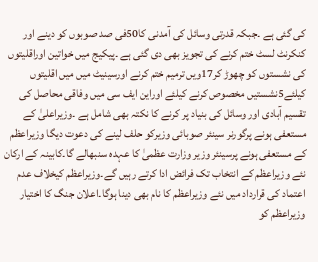کی گئی ہے ۔جبکہ قدرتی وسائل کی آمدنی کا50فی صد صوبوں کو دینے اور کنکرنٹ لسٹ ختم کرنے کی تجویز بھی دی گئی ہے ۔پیکیج میں خواتین اوراقلیتوں کی نشستوں کو چھوڑ کر17ویں ترمیم ختم کرنے اورسینیٹ میں میں اقلیتوں کیلئے5نشستیں مخصوص کرنے کیلئے اوراین ایف سی میں وفاقی محاصل کی تقسیم آبادی اور وسائل کی بنیاد پر کرنے کا نکتہ بھی شامل ہے ۔وزیراعلیٰ کے مستعفی ہونے پرگورنر سینئر صوبائی وزیرکو حلف لینے کی دعوت دیگا وزیراعظم کے مستعفی ہونے پرسینئر وزیر وزارت عظمیٰ کا عہدہ سنبھالے گا۔کابینہ کے ارکان نئے وزیراعظم کے انتخاب تک فرائض ادا کرتے رہیں گے۔وزیراعظم کیخلاف عدم اعتماد کی قرارداد میں نئے وزیراعظم کا نام بھی دینا ہوگا۔اعلان جنگ کا اختیار وزیراعظم کو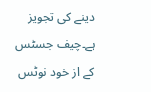دینے کی تجویز ہے۔چیف جسٹس کے از خود نوٹس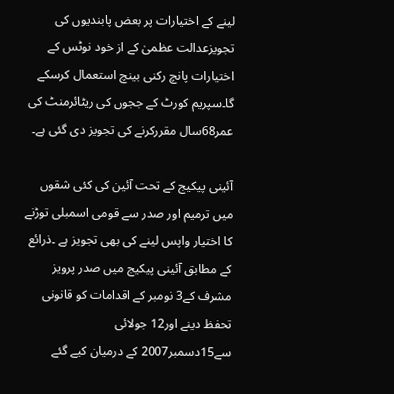لینے کے اختیارات پر بعض پابندیوں کی تجویزعدالت عظمیٰ کے از خود نوٹس کے اختیارات پانچ رکنی بینچ استعمال کرسکے گا۔سپریم کورٹ کے ججوں کی ریٹائرمنٹ کی عمر68سال مقررکرنے کی تجویز دی گئی ہے۔

آئینی پیکیج کے تحت آئین کی کئی شقوں میں ترمیم اور صدر سے قومی اسمبلی توڑنے کا اختیار واپس لینے کی بھی تجویز ہے ۔ذرائع کے مطابق آئینی پیکیج میں صدر پرویز مشرف کے3 نومبر کے اقدامات کو قانونی تحفظ دینے اور12 جولائی سے15دسمبر2007 کے درمیان کیے گئے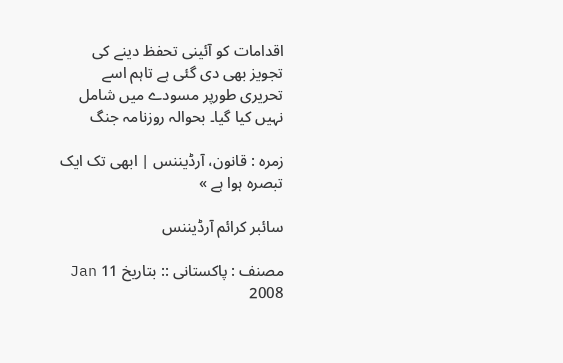اقدامات کو آئینی تحفظ دینے کی تجویز بھی دی گئی ہے تاہم اسے تحریری طورپر مسودے میں شامل نہیں کیا گیا۔ بحوالہ روزنامہ جنگ

زمرہ : قانون، آرڈیننس | ابھی تک ایک تبصرہ ہوا ہے »

سائبر کرائم آرڈیننس

مصنف : پاکستانی :: بتاریخ 11 Jan 2008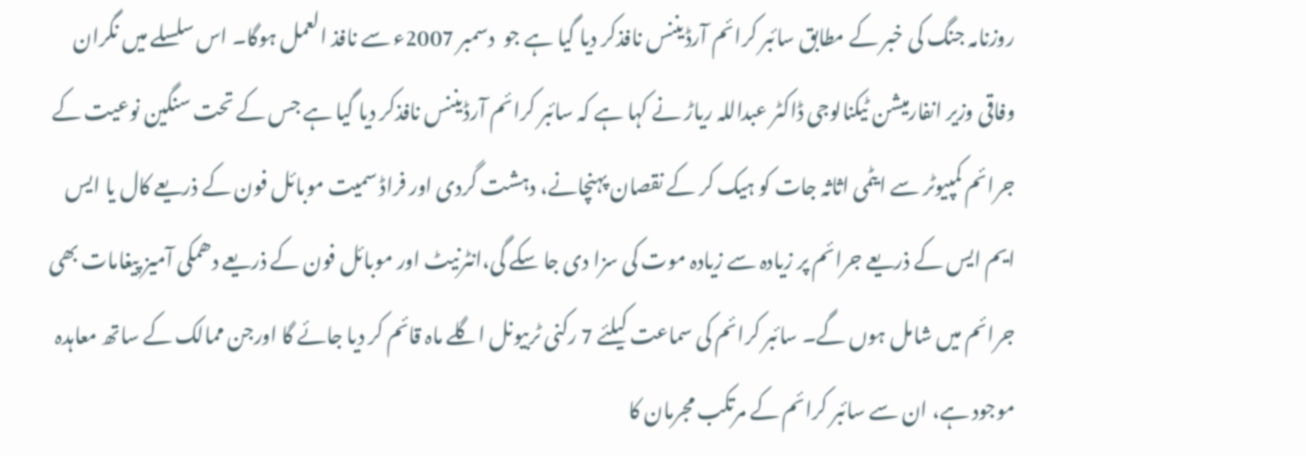روزنامہ جنگ کی خبر کے مطابق سائبر کرائم آرڈیننس نافذکر دیا گیا ہے جو  دسمبر 2007ء سے نافذ العمل ہوگا۔ اس سلسلے میں نگران وفاقی وزیر انفارمیشن ٹیکنالوجی ڈاکٹر عبداللہ ریاڑ نے کہا ہے کہ سائبر کرائم آرڈیننس نافذکر دیا گیا ہے جس کے تحت سنگین نوعیت کے جرائم کمپیوٹر سے ایٹمی اثاثہ جات کو ہیک کر کے نقصان پہنچانے، دہشت گردی اور فراڈ سمیت موبائل فون کے ذریعے کال یا ایس ایم ایس کے ذریعے جرائم پر زیادہ سے زیادہ موت کی سزا دی جا سکے گی،انٹرنیٹ اور موبائل فون کے ذریعے دھمکی آمیز پیغامات بھی جرائم میں شامل ہوں گے۔ سائبر کرائم کی سماعت کیلئے 7 رکنی ٹربیونل اگلے ماہ قائم کر دیا جائے گا اورجن ممالک کے ساتھ معاہدہ موجود ہے، ان سے سائبر کرائم کے مرتکب مجرمان کا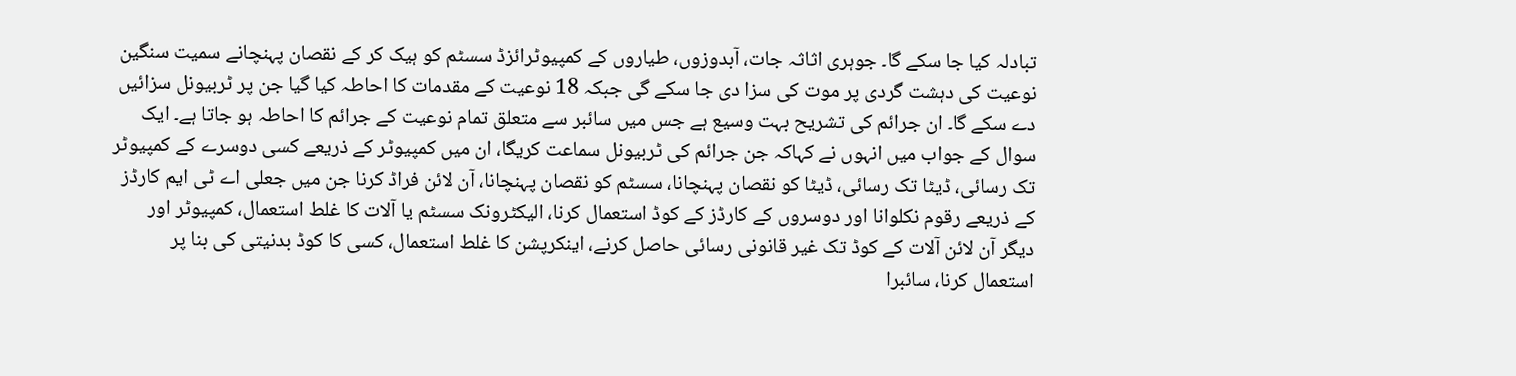تبادلہ کیا جا سکے گا۔ جوہری اثاثہ جات، آبدوزوں، طیاروں کے کمپیوٹرائزڈ سسٹم کو ہیک کر کے نقصان پہنچانے سمیت سنگین نوعیت کی دہشت گردی پر موت کی سزا دی جا سکے گی جبکہ 18 نوعیت کے مقدمات کا احاطہ کیا گیا جن پر ٹربیونل سزائیں دے سکے گا۔ ان جرائم کی تشریح بہت وسیع ہے جس میں سائبر سے متعلق تمام نوعیت کے جرائم کا احاطہ ہو جاتا ہے۔ ایک سوال کے جواب میں انہوں نے کہاکہ جن جرائم کی ٹربیونل سماعت کریگا، ان میں کمپیوٹر کے ذریعے کسی دوسرے کے کمپیوٹر تک رسائی، ڈیٹا تک رسائی، ڈیٹا کو نقصان پہنچانا، سسٹم کو نقصان پہنچانا، آن لائن فراڈ کرنا جن میں جعلی اے ٹی ایم کارڈز کے ذریعے رقوم نکلوانا اور دوسروں کے کارڈز کے کوڈ استعمال کرنا، الیکٹرونک سسٹم یا آلات کا غلط استعمال، کمپیوٹر اور دیگر آن لائن آلات کے کوڈ تک غیر قانونی رسائی حاصل کرنے، اینکرپشن کا غلط استعمال، کسی کا کوڈ بدنیتی کی بنا پر استعمال کرنا، سائبرا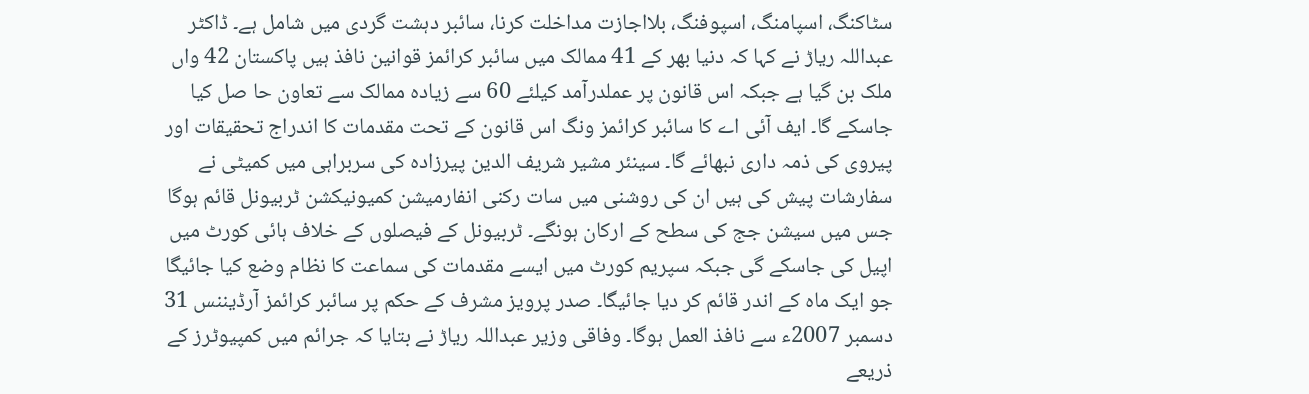سٹاکنگ، اسپامنگ، اسپوفنگ، بلااجازت مداخلت کرنا، سائبر دہشت گردی میں شامل ہے۔ ڈاکٹر عبداللہ ریاڑ نے کہا کہ دنیا بھر کے 41 ممالک میں سائبر کرائمز قوانین نافذ ہیں پاکستان 42 واں ملک بن گیا ہے جبکہ اس قانون پر عملدرآمد کیلئے 60 سے زیادہ ممالک سے تعاون حا صل کیا جاسکے گا۔ ایف آئی اے کا سائبر کرائمز ونگ اس قانون کے تحت مقدمات کا اندراج تحقیقات اور پیروی کی ذمہ داری نبھائے گا۔ سینئر مشیر شریف الدین پیرزادہ کی سربراہی میں کمیٹی نے سفارشات پیش کی ہیں ان کی روشنی میں سات رکنی انفارمیشن کمیونیکشن ٹربیونل قائم ہوگا جس میں سیشن جج کی سطح کے ارکان ہونگے۔ ٹربیونل کے فیصلوں کے خلاف ہائی کورٹ میں اپیل کی جاسکے گی جبکہ سپریم کورٹ میں ایسے مقدمات کی سماعت کا نظام وضع کیا جائیگا جو ایک ماہ کے اندر قائم کر دیا جائیگا۔ صدر پرویز مشرف کے حکم پر سائبر کرائمز آرڈیننس 31 دسمبر 2007ء سے نافذ العمل ہوگا۔ وفاقی وزیر عبداللہ ریاڑ نے بتایا کہ جرائم میں کمپیوٹرز کے ذریعے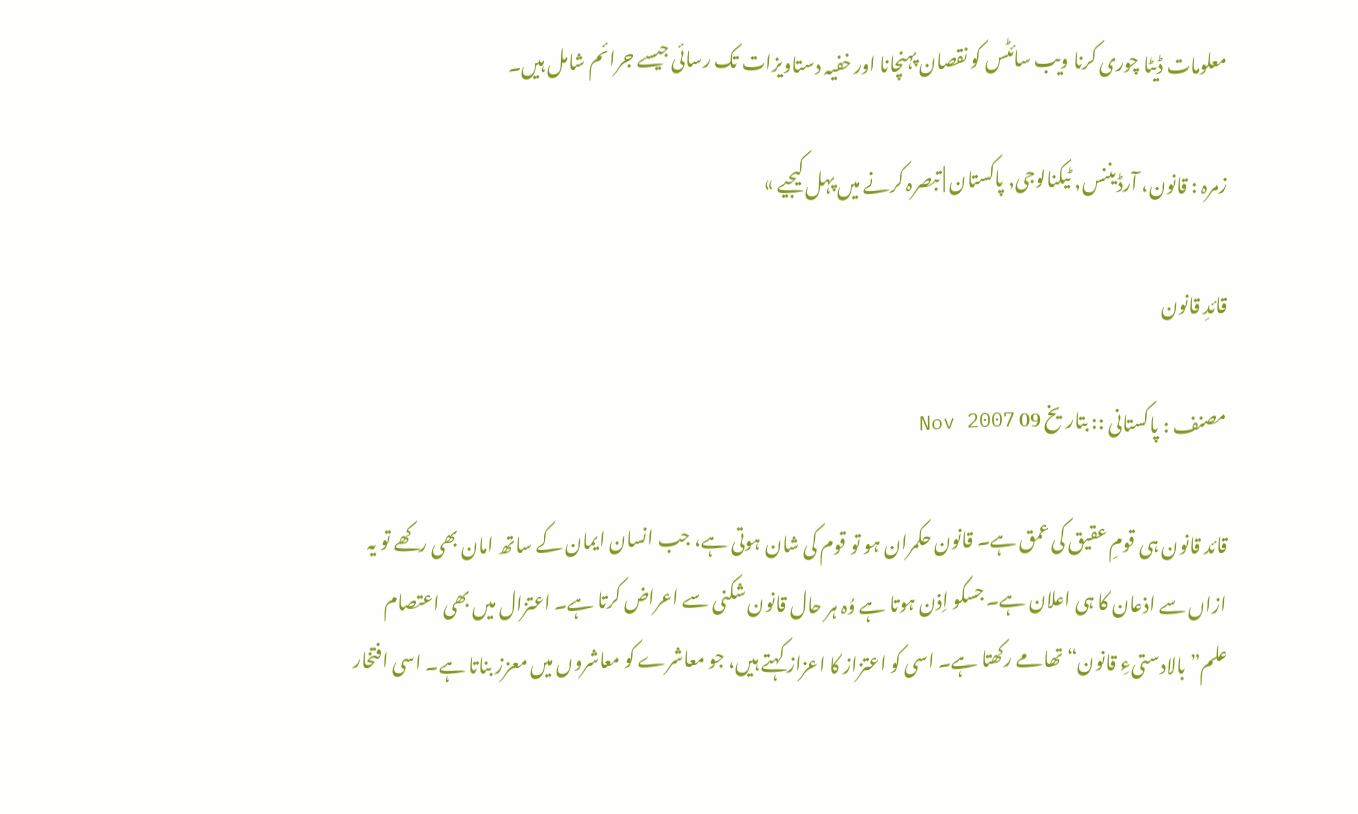معلومات ڈیٹا چوری کرنا ویب سائٹس کو نقصان پہنچانا اور خفیہ دستاویزات تک رسائی جیسے جرائم شامل ہیں۔

زمرہ : قانون، آرڈیننس, ٹیکنالوجی, پاکستان | تبصرہ کرنے میں پہل کیجیے »

قائدِ قانون

مصنف : پاکستانی :: بتاریخ 09 Nov 2007

قائد قانون ہی قومِ عقیق کی عمق ہے۔ قانون حکمران ہو تو قوم کی شان ہوتی ہے، جب انسان ایمان کے ساتھ امان بھی رکھے تو یہ ازاں سے اذعان کا ہی اعلان ہے۔ جسکو اِذن ہوتا ہے وُہ ہر حال قانون شکنی سے اعراض کرتا ہے۔ اعتزال میں بھی اعتصام علم”بالادستیءِ قانون“ تھامے رکھتا ہے۔ اسی کو اعتزاز کا اعزاز کہتے ہیں، جو معاشرے کو معاشروں میں معزز بناتا ہے۔ اسی افتخار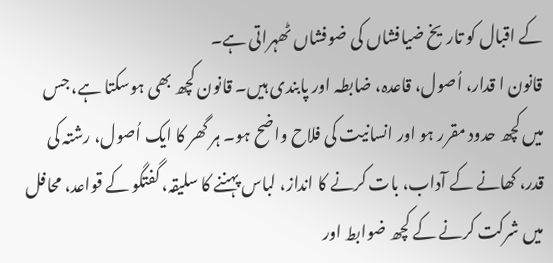کے اقبال کو تاریخ ضیافشاں کی ضوفشاں ٹھہراتی ہے۔
قانون ا قدار، اُصول، قاعدہ، ضابطہ اور پابندی ہیں۔ قانون کچھ بھی ہوسکتا ہے، جس میں کچھ حدود مقرر ہو اور انسانیت کی فلاح واضح ہو۔ ہر گھر کا ایک اُصول، رشتہ کی قدر، کھانے کے آداب، بات کرنے کا انداز، لباس پہننے کا سلیقہ، گفتگو کے قواعد، محافل میں شرکت کرنے کے کچھ ضوابط اور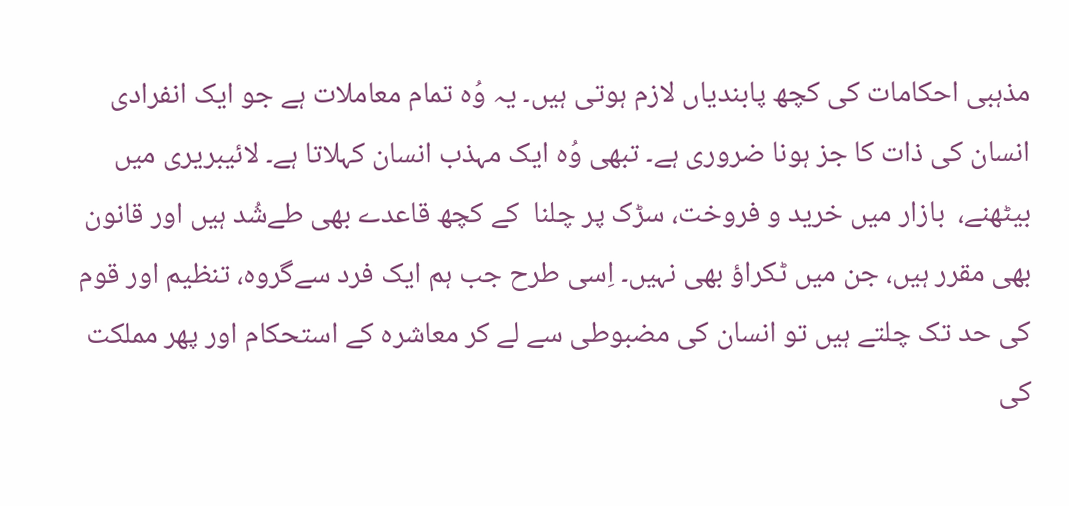مذہبی احکامات کی کچھ پابندیاں لازم ہوتی ہیں۔ یہ وُہ تمام معاملات ہے جو ایک انفرادی انسان کی ذات کا جز ہونا ضروری ہے۔ تبھی وُہ ایک مہذب انسان کہلاتا ہے۔ لائیبریری میں بیٹھنے،  بازار میں خرید و فروخت، سڑک پر چلنا  کے کچھ قاعدے بھی طےشُد ہیں اور قانون بھی مقرر ہیں، جن میں ٹکراؤ بھی نہیں۔ اِسی طرح جب ہم ایک فرد سےگروہ، تنظیم اور قوم کی حد تک چلتے ہیں تو انسان کی مضبوطی سے لے کر معاشرہ کے استحکام اور پھر مملکت کی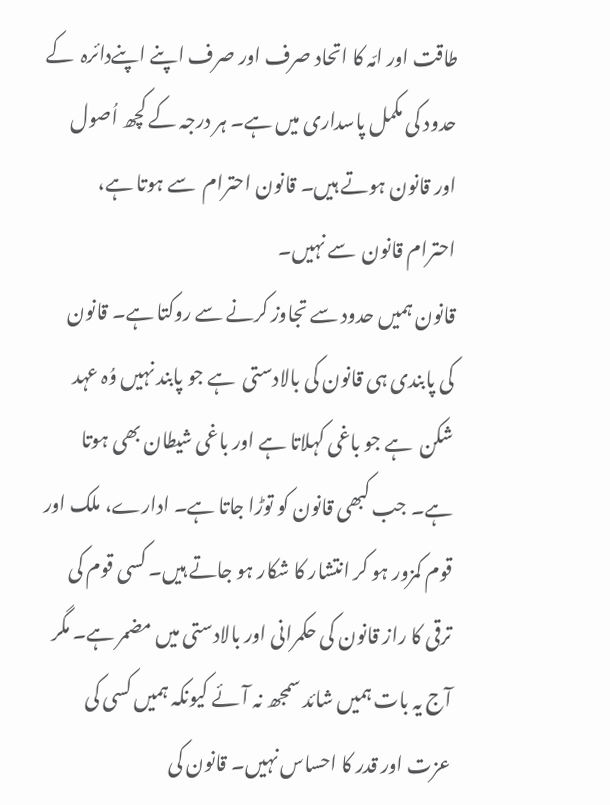طاقت اور امّہ کا اتحاد صرف اور صرف اپنے اپنےدائرہ  کے حدود کی مکمل پاسداری میں ہے۔ ہر درجہ کے کچھ اُصول اور قانون ہوتے ہیں۔ قانون احترام  سے ہوتا ہے، احترام قانون  سے نہیں۔
قانون ہمیں حدود سے تجاوز کرنے سے روکتا ہے۔ قانون کی پابندی ہی قانون کی بالادستی  ہے جو پابند نہیں وُہ عہد شکن  ہے جو باغی کہلاتا ہے اور باغی شیطان بھی ہوتا ہے۔ جب کبھی قانون کو توڑا جاتا ہے۔ ادارے، ملک اور قوم کمزور ہو کر انتشار کا شکار ہو جاتے ہیں۔ کسی قوم کی ترقی کا راز قانون کی حکمرانی اور بالادستی میں مضمر ہے۔ مگر آج یہ بات ہمیں شائد سمجھ نہ آئے کیونکہ ہمیں کسی کی عزت اور قدر کا احساس نہیں۔ قانون کی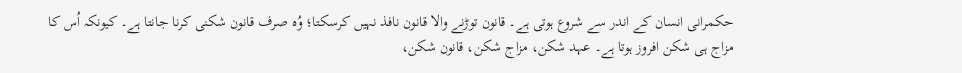حکمرانی انسان کے اندر سے شروع ہوتی ہے۔ قانون توڑنے والا قانون نافذ نہیں کرسکتا؛ وُہ صرف قانون شکنی کرنا جانتا ہے۔ کیونکہ اُس کا مزاج ہی شکن افروز ہوتا ہے۔ عہد شکن، مزاج شکن، قانون شکن،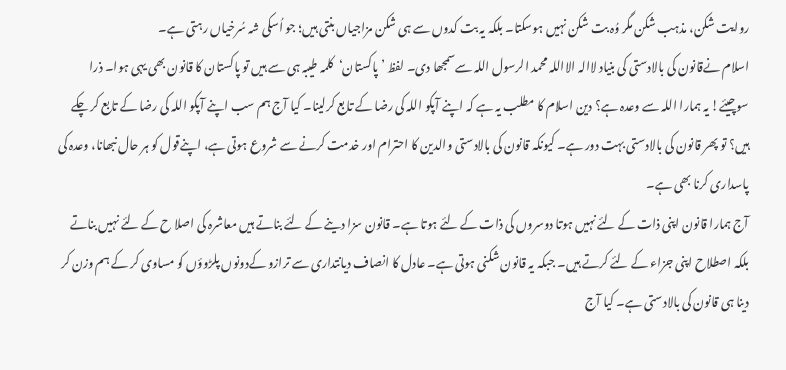روایت شکن، مذہب شکن مگر وُہ بت شکن نہیں ہوسکتا۔ بلکہ یہ بت کدوں سے ہی شکن مزاجیاں بنتی ہیں؛ جو اُسکی شہ سُرخیاں رہتی ہے۔
اسلام نےقانون کی بالادستی کی بنیاد لاالہ الااللہ محمد الرسول اللہ سےسمجھا دی۔ لفظ ’پاکستان‘  کلمہ طیبہ ہی سے ہیں تو پاکستان کا قانون بھی یہی ہوا۔ ذرا سوچیئے! یہ ہمارا اللہ سے وعدہ ہے؟ دین اسلام کا مطلب یہ ہے کہ اپنے آپکو اللہ کی رضا کے تابع کرلینا۔ کیا آج ہم سب اپنے آپکو اللہ کی رضا کے تابع کر چکے ہیں؟ تو پھر قانون کی بالادستی بہت دور ہے۔ کیونکہ قانون کی بالادستی والدین کا احترام اور خدمت کرنے سے شروع ہوتی ہے، اپنےقول کو ہر حال نبھانا، وعدہ کی پاسداری کرنا بھی ہے۔
آج ہمارا قانون اپنی ذات کے لئے نہیں ہوتا دوسروں کی ذات کے لئے ہوتا ہے۔ قانون سزا دینے کے لئے بناتے ہیں معاشرہ کی اصلا ح کے لئے نہیں بناتے بلکہ اصطلاح اپنی جزاء کے لئے کرتے ہیں۔ جبکہ یہ قانون شکنی ہوتی ہے۔ عادل کا انصاف دیانتداری سے ترازو کےدونوں پلڑوؤں کو مساوی کر کے ہم وزن کر دینا ہی قانون کی بالادستی ہے۔ کیا آج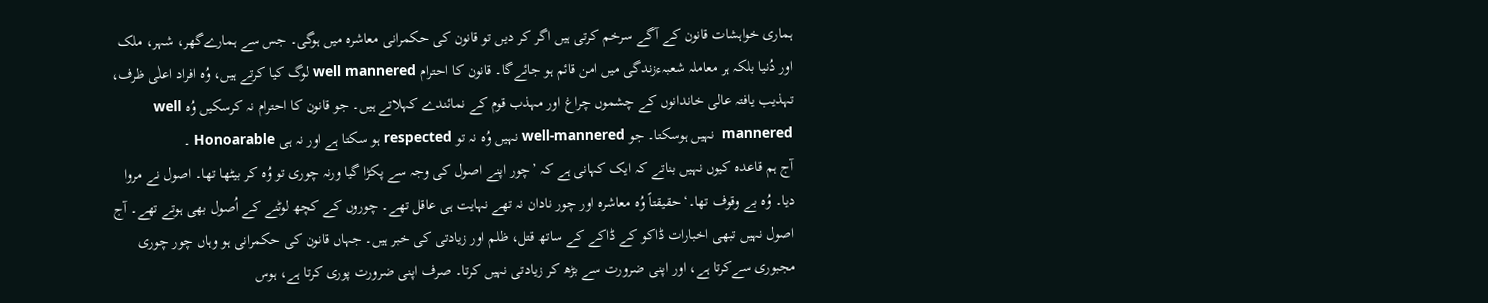ہماری خواہشات قانون کے آگے سرخم کرتی ہیں اگر کر دیں تو قانون کی حکمرانی معاشرہ میں ہوگی۔ جس سے ہمارےگھر، شہر، ملک اور دُنیا بلکہ ہر معاملہ شعبہءزندگی میں امن قائم ہو جائےگا۔ قانون کا احترام well mannered لوگ کیا کرتے ہیں، وُہ افراد اعلٰی ظرف، تہذیب یافتہ عالی خاندانوں کے چشموں چراغ اور مہذب قوم کے نمائندے کہلاتے ہیں۔ جو قانون کا احترام نہ کرسکیں وُہ well mannered  نہیں ہوسکتا۔ جو well-mannered نہیں وُہ نہ تو respected ہو سکتا ہے اور نہ ہی Honoarable ۔
آج ہم قاعدہ کیوں نہیں بناتے کہ ایک کہانی ہے کہ ’چور اپنے اصول کی وجہ سے پکڑا گیا ورنہ چوری تو وُہ کر بیٹھا تھا۔ اصول نے مروا دیا۔ وُہ بے وقوف تھا۔‘حقیقتاً وُہ معاشرہ اور چور نادان نہ تھے نہایت ہی عاقل تھے۔ چوروں کے کچھ لوٹنے کے اُصول بھی ہوتے تھے۔ آج اصول نہیں تبھی اخبارات ڈاکو کے ڈاکے کے ساتھ قتل، ظلم اور زیادتی کی خبر ہیں۔ جہاں قانون کی حکمرانی ہو وہاں چور چوری مجبوری سےکرتا ہے، اور اپنی ضرورت سے بڑھ کر زیادتی نہیں کرتا۔ صرف اپنی ضرورت پوری کرتا ہے، ہوس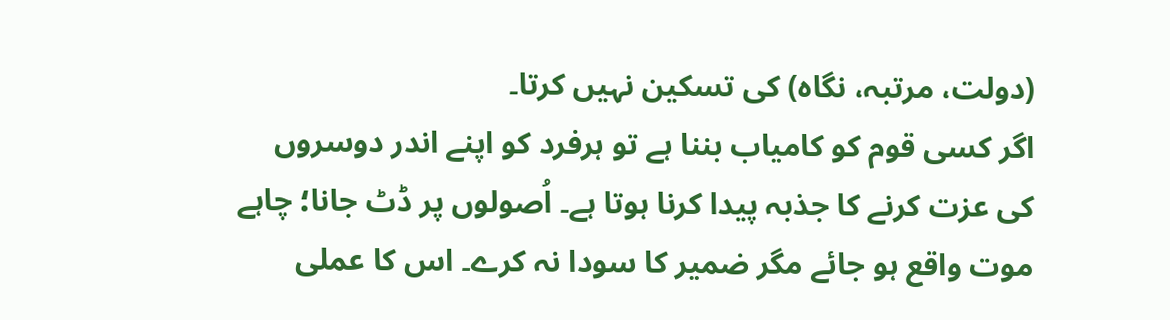(دولت، مرتبہ، نگاہ) کی تسکین نہیں کرتا۔
اگر کسی قوم کو کامیاب بننا ہے تو ہرفرد کو اپنے اندر دوسروں کی عزت کرنے کا جذبہ پیدا کرنا ہوتا ہے۔ اُصولوں پر ڈٹ جانا؛ چاہے موت واقع ہو جائے مگر ضمیر کا سودا نہ کرے۔ اس کا عملی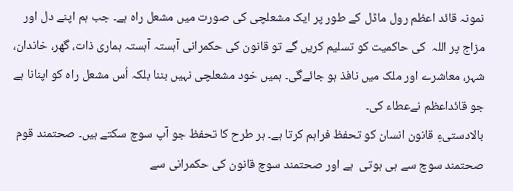نمونہ قائد اعظم رول ماڈل کے طور پر ایک مشعلچی کی صورت میں مشعل راہ ہے۔ جب ہم اپنے دل اور مزاج پر اللہ  کی حاکمیت کو تسلیم کریں گے تو قانون کی حکمرانی آہستہ آہستہ ہماری ذات، گھر، خاندان، شہر، معاشرے اور ملک میں نافذ ہو جائےگی۔ ہمیں خود مشعلچی نہیں بننا بلکہ اُس مشعل راہ کو اپنانا ہے جو قائداعظم نےعطاء کی۔
بالادستیءِ قانون انسان کو تحفظ فراہم کرتا ہے۔ ہر طرح کا تحفظ جو آپ سوچ سکتے ہیں۔ صحتمند قوم صحتمند سوچ سے ہی ہوتی  ہے اور صحتمند سوچ قانون کی حکمرانی سے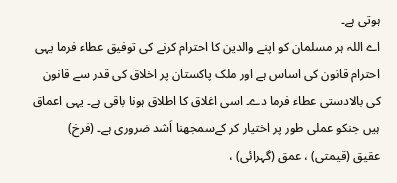ہوتی ہے۔
اے اللہ ہر مسلمان کو اپنے والدین کا احترام کرنے کی توفیق عطاء فرما یہی احترام قانون کی اساس ہے اور ملک پاکستان پر اخلاق کی قدر سے قانون کی بالادستی عطاء فرما دے۔ اسی اغلاق کا اطلاق ہونا باقی ہے۔ یہی اعماق ہیں جنکو عملی طور پر اختیار کر کےسمجھنا اَشد ضروری ہے۔ (فرخ)
عقیق (قیمتی) ، عمق (گہرائی) ،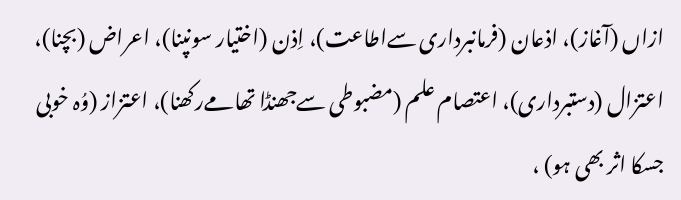ازاں (آغاز)، اذعان (فرمانبرداری سےاطاعت)، اِذن (اختیار سونپنا)، اعراض (بچنا)، اعتزال (دستبرداری)، اعتصام علم (مضبوطی سےجھنڈا تھامےرکھنا)، اعتزاز (وُہ خوبی جسکا اثر بھی ہو) ،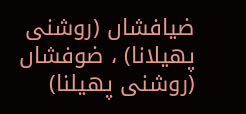ضیافشاں (روشنی پھیلانا) ، ضوفشاں (روشنی پھیلنا)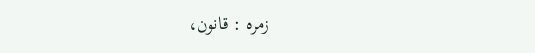زمرہ : قانون،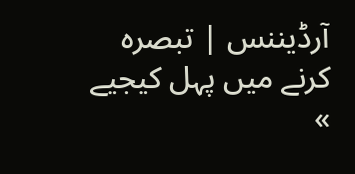آرڈیننس | تبصرہ کرنے میں پہل کیجیے »